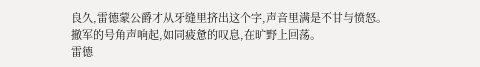良久,雷德蒙公爵才从牙缝里挤出这个字,声音里满是不甘与愤怒。
撤军的号角声响起,如同疲惫的叹息,在旷野上回荡。
雷德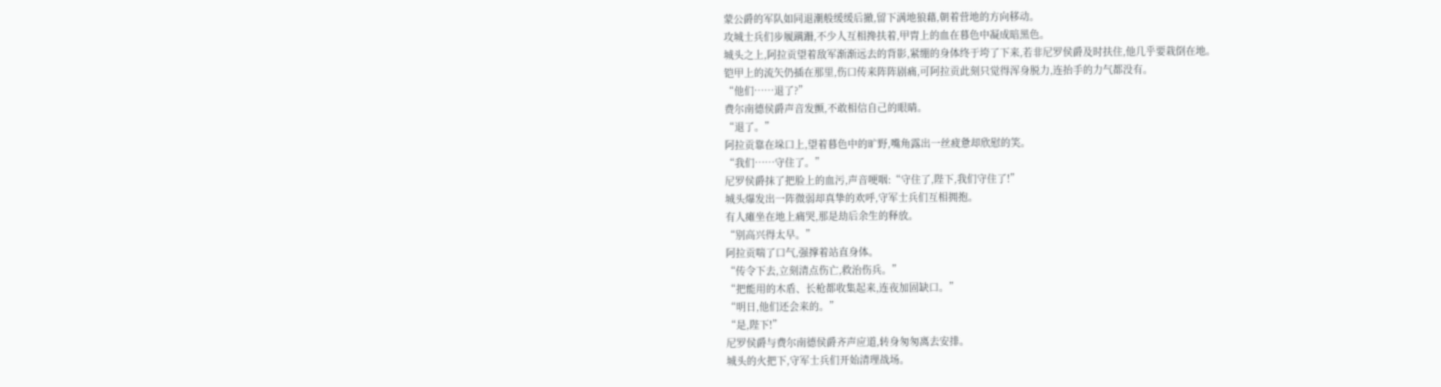蒙公爵的军队如同退潮般缓缓后撤,留下满地狼藉,朝着营地的方向移动。
攻城士兵们步履蹒跚,不少人互相搀扶着,甲胄上的血在暮色中凝成暗黑色。
城头之上,阿拉贡望着敌军渐渐远去的背影,紧绷的身体终于垮了下来,若非尼罗侯爵及时扶住,他几乎要栽倒在地。
铠甲上的流矢仍插在那里,伤口传来阵阵剧痛,可阿拉贡此刻只觉得浑身脱力,连抬手的力气都没有。
“他们……退了?”
费尔南德侯爵声音发颤,不敢相信自己的眼睛。
“退了。”
阿拉贡靠在垛口上,望着暮色中的旷野,嘴角露出一丝疲惫却欣慰的笑。
“我们……守住了。”
尼罗侯爵抹了把脸上的血污,声音哽咽:“守住了,陛下,我们守住了!”
城头爆发出一阵微弱却真挚的欢呼,守军士兵们互相拥抱。
有人瘫坐在地上痛哭,那是劫后余生的释放。
“别高兴得太早。”
阿拉贡喘了口气,强撑着站直身体。
“传令下去,立刻清点伤亡,救治伤兵。”
“把能用的木盾、长枪都收集起来,连夜加固缺口。”
“明日,他们还会来的。”
“是,陛下!”
尼罗侯爵与费尔南德侯爵齐声应道,转身匆匆离去安排。
城头的火把下,守军士兵们开始清理战场。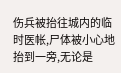伤兵被抬往城内的临时医帐,尸体被小心地抬到一旁,无论是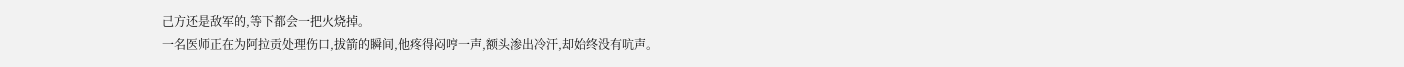己方还是敌军的,等下都会一把火烧掉。
一名医师正在为阿拉贡处理伤口,拔箭的瞬间,他疼得闷哼一声,额头渗出冷汗,却始终没有吭声。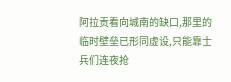阿拉贡看向城南的缺口,那里的临时壁垒已形同虚设,只能靠士兵们连夜抢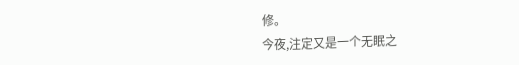修。
今夜,注定又是一个无眠之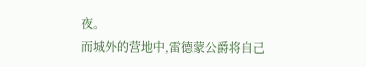夜。
而城外的营地中,雷德蒙公爵将自己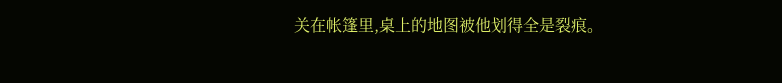关在帐篷里,桌上的地图被他划得全是裂痕。